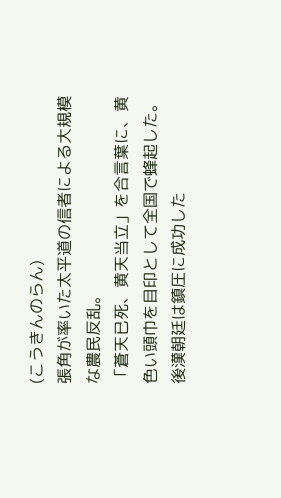(こうきんのらん)
張角が率いた太平道の信者による大規模な農民反乱。
「蒼天已死、黄天当立」を合言葉に、黄色い頭巾を目印として全国で蜂起した。
後漢朝廷は鎮圧に成功した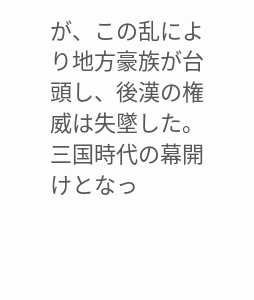が、この乱により地方豪族が台頭し、後漢の権威は失墜した。
三国時代の幕開けとなっ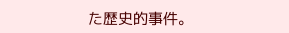た歴史的事件。